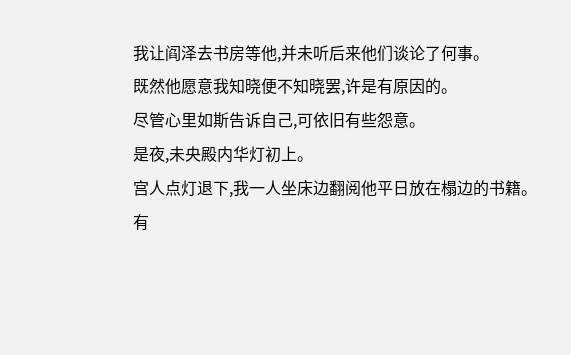我让阎泽去书房等他,并未听后来他们谈论了何事。
既然他愿意我知晓便不知晓罢,许是有原因的。
尽管心里如斯告诉自己,可依旧有些怨意。
是夜,未央殿内华灯初上。
宫人点灯退下,我一人坐床边翻阅他平日放在榻边的书籍。
有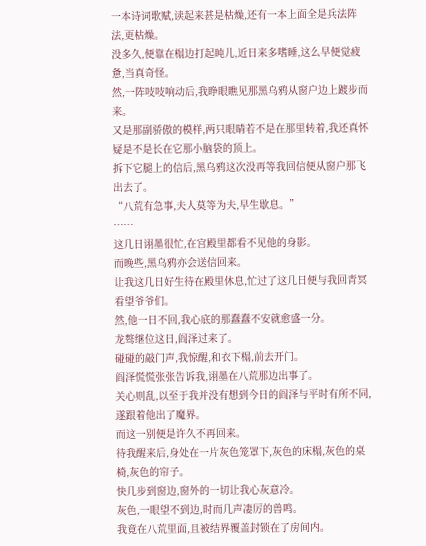一本诗词歌赋,读起来甚是枯燥,还有一本上面全是兵法阵法,更枯燥。
没多久,便靠在榻边打起盹儿,近日来多嗜睡,这么早便觉疲惫,当真奇怪。
然,一阵吱吱响动后,我睁眼瞧见那黑乌鸦从窗户边上踱步而来。
又是那副骄傲的模样,两只眼睛若不是在那里转着,我还真怀疑是不是长在它那小脑袋的顶上。
拆下它腿上的信后,黑乌鸦这次没再等我回信便从窗户那飞出去了。
“八荒有急事,夫人莫等为夫,早生歇息。”
……
这几日诩墨很忙,在宫殿里都看不见他的身影。
而晚些,黑乌鸦亦会送信回来。
让我这几日好生待在殿里休息,忙过了这几日便与我回青冥看望爷爷们。
然,他一日不回,我心底的那蠢蠢不安就愈盛一分。
龙骜继位这日,阎泽过来了。
碰碰的敲门声,我惊醒,和衣下榻,前去开门。
阎泽慌慌张张告诉我,诩墨在八荒那边出事了。
关心则乱,以至于我并没有想到今日的阎泽与平时有所不同,遂跟着他出了魔界。
而这一别便是许久不再回来。
待我醒来后,身处在一片灰色笼罩下,灰色的床榻,灰色的桌椅,灰色的帘子。
快几步到窗边,窗外的一切让我心灰意冷。
灰色,一眼望不到边,时而几声凄厉的兽鸣。
我竟在八荒里面,且被结界覆盖封锁在了房间内。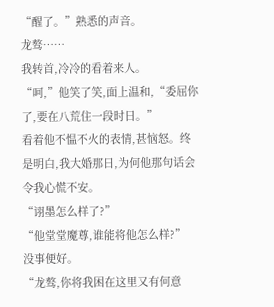“醒了。”熟悉的声音。
龙骜……
我转首,冷冷的看着来人。
“呵,”他笑了笑,面上温和,“委屈你了,要在八荒住一段时日。”
看着他不愠不火的表情,甚恼怒。终是明白,我大婚那日,为何他那句话会令我心慌不安。
“诩墨怎么样了?”
“他堂堂魔尊,谁能将他怎么样?”
没事便好。
“龙骜,你将我困在这里又有何意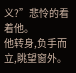义?”悲怜的看着他。
他转身,负手而立,眺望窗外。